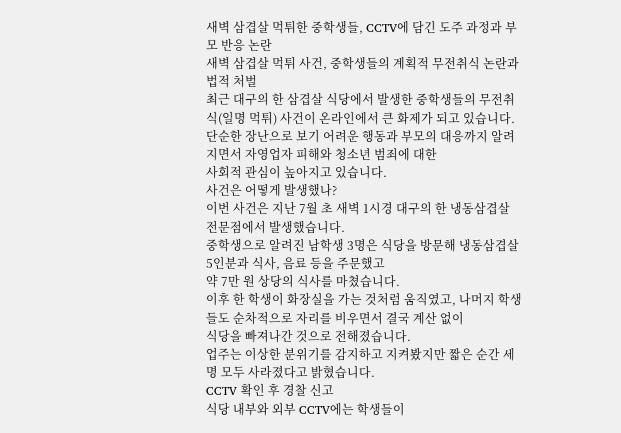새벽 삼겹살 먹튀한 중학생들, CCTV에 담긴 도주 과정과 부모 반응 논란
새벽 삼겹살 먹튀 사건, 중학생들의 계획적 무전취식 논란과법적 처벌
최근 대구의 한 삼겹살 식당에서 발생한 중학생들의 무전취식(일명 먹튀) 사건이 온라인에서 큰 화제가 되고 있습니다.
단순한 장난으로 보기 어려운 행동과 부모의 대응까지 알려지면서 자영업자 피해와 청소년 범죄에 대한
사회적 관심이 높아지고 있습니다.
사건은 어떻게 발생했나?
이번 사건은 지난 7월 초 새벽 1시경 대구의 한 냉동삼겹살 전문점에서 발생했습니다.
중학생으로 알려진 남학생 3명은 식당을 방문해 냉동삼겹살 5인분과 식사, 음료 등을 주문했고
약 7만 원 상당의 식사를 마쳤습니다.
이후 한 학생이 화장실을 가는 것처럼 움직였고, 나머지 학생들도 순차적으로 자리를 비우면서 결국 계산 없이
식당을 빠져나간 것으로 전해졌습니다.
업주는 이상한 분위기를 감지하고 지켜봤지만 짧은 순간 세 명 모두 사라졌다고 밝혔습니다.
CCTV 확인 후 경찰 신고
식당 내부와 외부 CCTV에는 학생들이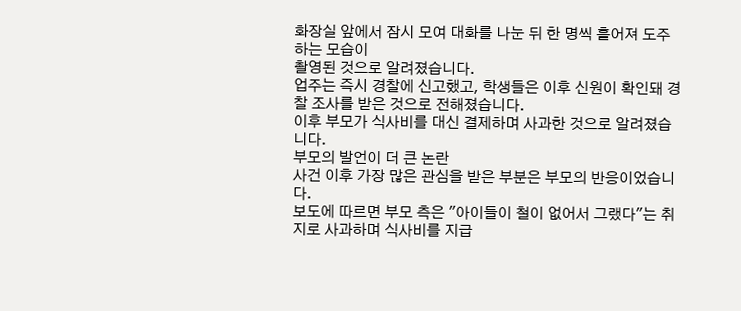화장실 앞에서 잠시 모여 대화를 나눈 뒤 한 명씩 흩어져 도주하는 모습이
촬영된 것으로 알려졌습니다.
업주는 즉시 경찰에 신고했고, 학생들은 이후 신원이 확인돼 경찰 조사를 받은 것으로 전해졌습니다.
이후 부모가 식사비를 대신 결제하며 사과한 것으로 알려졌습니다.
부모의 발언이 더 큰 논란
사건 이후 가장 많은 관심을 받은 부분은 부모의 반응이었습니다.
보도에 따르면 부모 측은 "아이들이 철이 없어서 그랬다"는 취지로 사과하며 식사비를 지급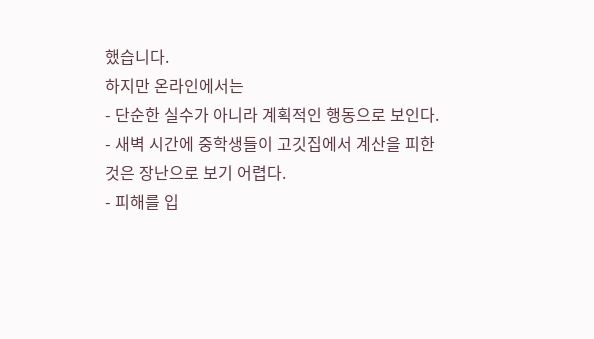했습니다.
하지만 온라인에서는
- 단순한 실수가 아니라 계획적인 행동으로 보인다.
- 새벽 시간에 중학생들이 고깃집에서 계산을 피한 것은 장난으로 보기 어렵다.
- 피해를 입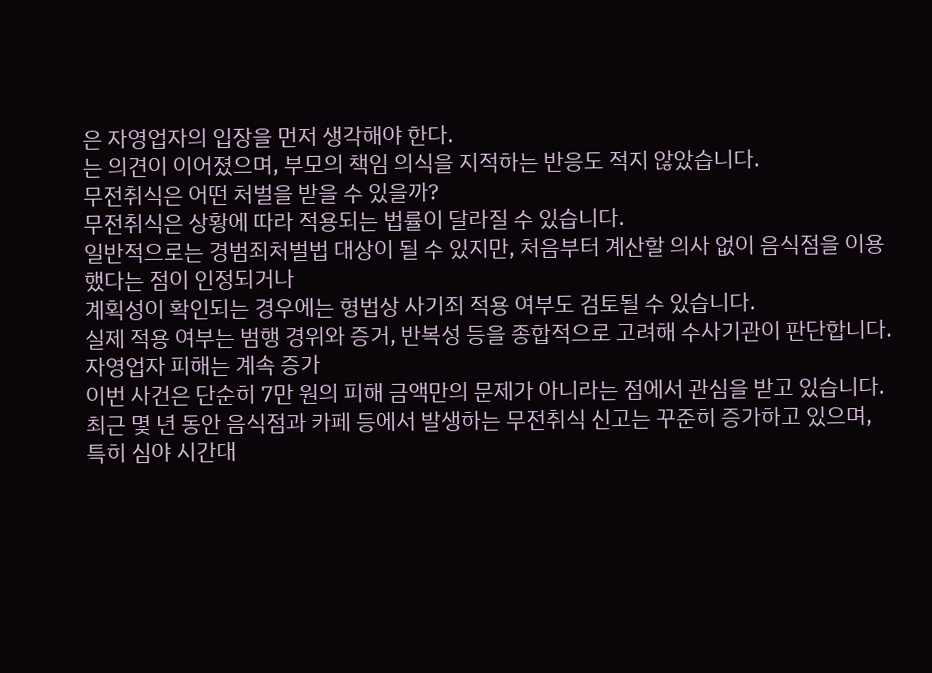은 자영업자의 입장을 먼저 생각해야 한다.
는 의견이 이어졌으며, 부모의 책임 의식을 지적하는 반응도 적지 않았습니다.
무전취식은 어떤 처벌을 받을 수 있을까?
무전취식은 상황에 따라 적용되는 법률이 달라질 수 있습니다.
일반적으로는 경범죄처벌법 대상이 될 수 있지만, 처음부터 계산할 의사 없이 음식점을 이용했다는 점이 인정되거나
계획성이 확인되는 경우에는 형법상 사기죄 적용 여부도 검토될 수 있습니다.
실제 적용 여부는 범행 경위와 증거, 반복성 등을 종합적으로 고려해 수사기관이 판단합니다.
자영업자 피해는 계속 증가
이번 사건은 단순히 7만 원의 피해 금액만의 문제가 아니라는 점에서 관심을 받고 있습니다.
최근 몇 년 동안 음식점과 카페 등에서 발생하는 무전취식 신고는 꾸준히 증가하고 있으며,
특히 심야 시간대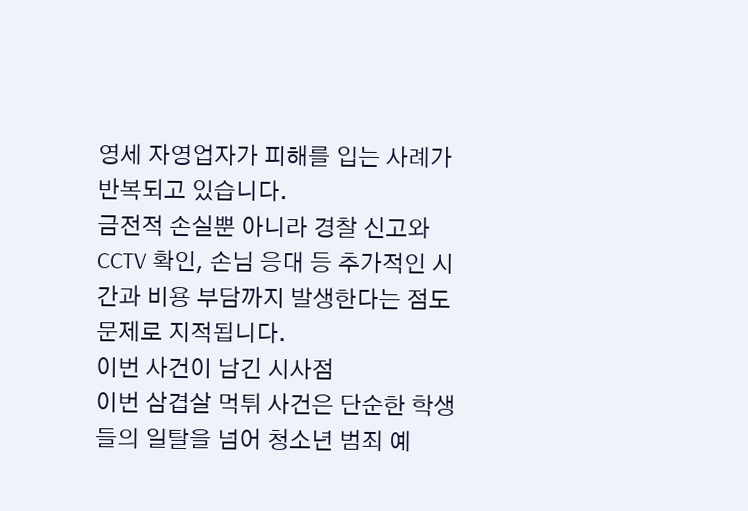영세 자영업자가 피해를 입는 사례가 반복되고 있습니다.
금전적 손실뿐 아니라 경찰 신고와 CCTV 확인, 손님 응대 등 추가적인 시간과 비용 부담까지 발생한다는 점도 문제로 지적됩니다.
이번 사건이 남긴 시사점
이번 삼겹살 먹튀 사건은 단순한 학생들의 일탈을 넘어 청소년 범죄 예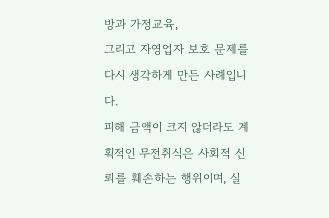방과 가정교육,
그리고 자영업자 보호 문제를 다시 생각하게 만든 사례입니다.
피해 금액이 크지 않더라도 계획적인 무전취식은 사회적 신뢰를 훼손하는 행위이며, 실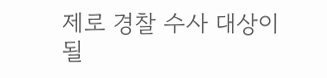제로 경찰 수사 대상이 될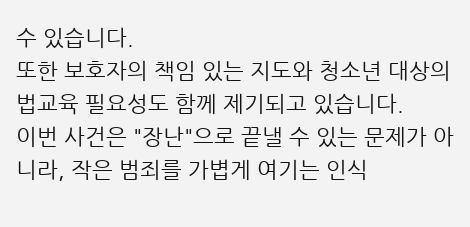수 있습니다.
또한 보호자의 책임 있는 지도와 청소년 대상의 법교육 필요성도 함께 제기되고 있습니다.
이번 사건은 "장난"으로 끝낼 수 있는 문제가 아니라, 작은 범죄를 가볍게 여기는 인식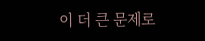이 더 큰 문제로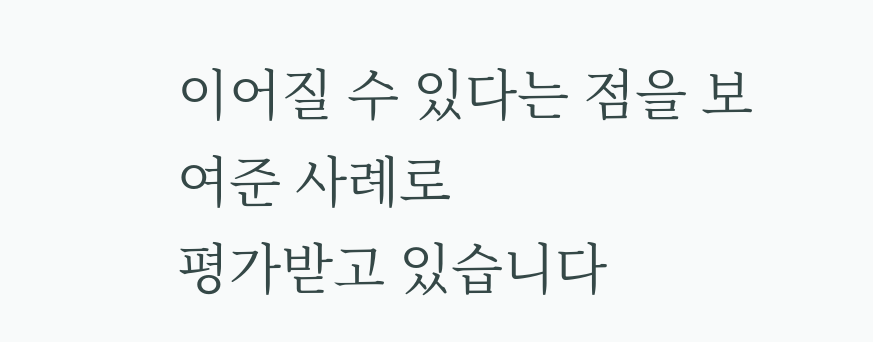이어질 수 있다는 점을 보여준 사례로
평가받고 있습니다